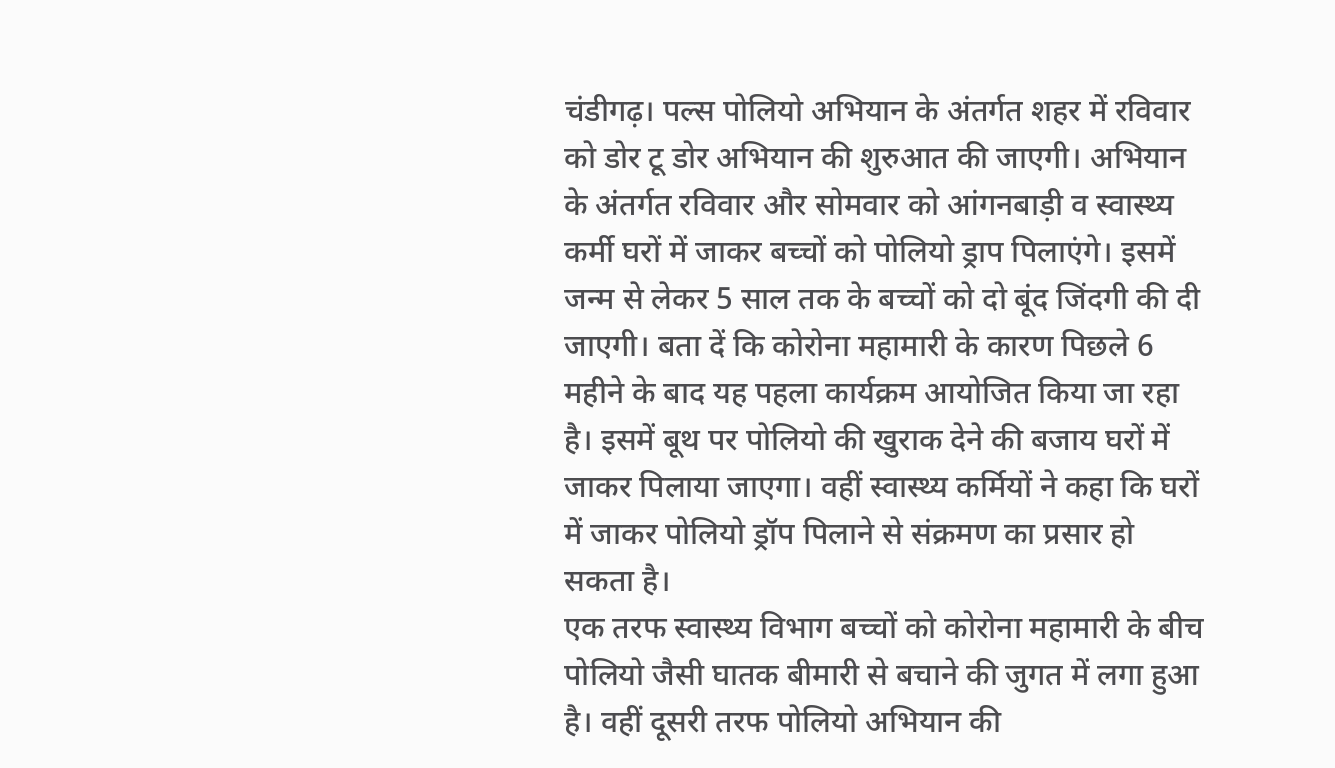चंडीगढ़। पल्स पोलियो अभियान के अंतर्गत शहर में रविवार को डोर टू डोर अभियान की शुरुआत की जाएगी। अभियान के अंतर्गत रविवार और सोमवार को आंगनबाड़ी व स्वास्थ्य कर्मी घरों में जाकर बच्चों को पोलियो ड्राप पिलाएंगे। इसमें जन्म से लेकर 5 साल तक के बच्चों को दो बूंद जिंदगी की दी जाएगी। बता दें कि कोरोना महामारी के कारण पिछले 6 महीने के बाद यह पहला कार्यक्रम आयोजित किया जा रहा है। इसमें बूथ पर पोलियो की खुराक देने की बजाय घरों में जाकर पिलाया जाएगा। वहीं स्वास्थ्य कर्मियों ने कहा कि घरों में जाकर पोलियो ड्रॉप पिलाने से संक्रमण का प्रसार हो सकता है।
एक तरफ स्वास्थ्य विभाग बच्चों को कोरोना महामारी के बीच पोलियो जैसी घातक बीमारी से बचाने की जुगत में लगा हुआ है। वहीं दूसरी तरफ पोलियो अभियान की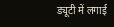ड्यूटी में लगाई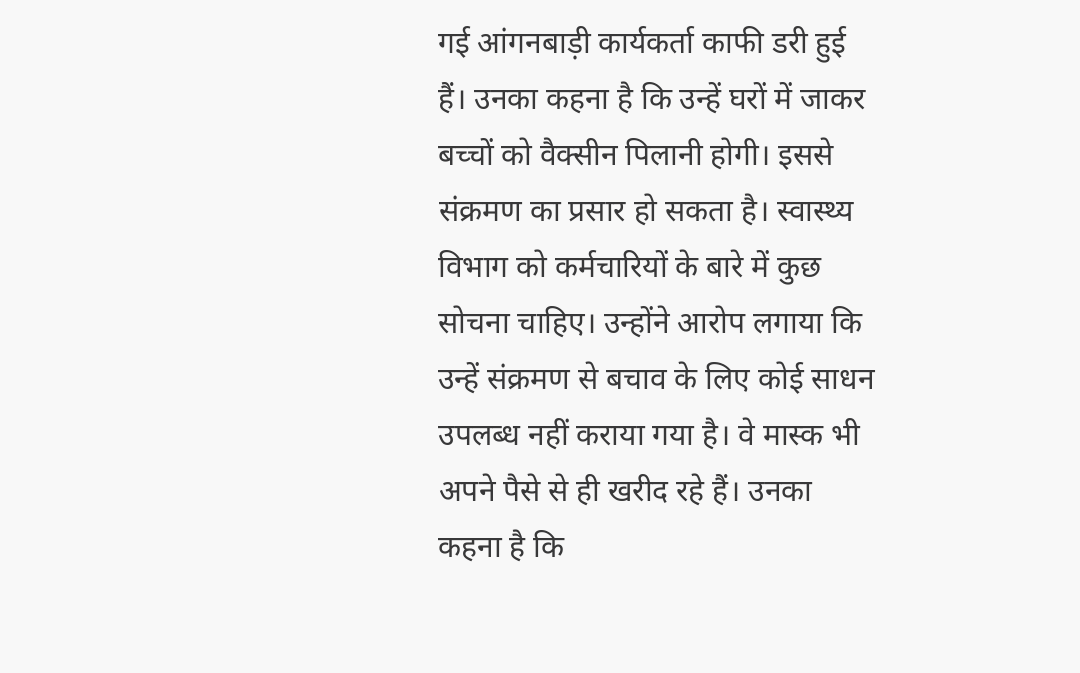गई आंगनबाड़ी कार्यकर्ता काफी डरी हुई हैं। उनका कहना है कि उन्हें घरों में जाकर बच्चों को वैक्सीन पिलानी होगी। इससे संक्रमण का प्रसार हो सकता है। स्वास्थ्य विभाग को कर्मचारियों के बारे में कुछ सोचना चाहिए। उन्होंने आरोप लगाया कि उन्हें संक्रमण से बचाव के लिए कोई साधन उपलब्ध नहीं कराया गया है। वे मास्क भी अपने पैसे से ही खरीद रहे हैं। उनका कहना है कि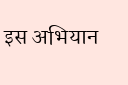इस अभियान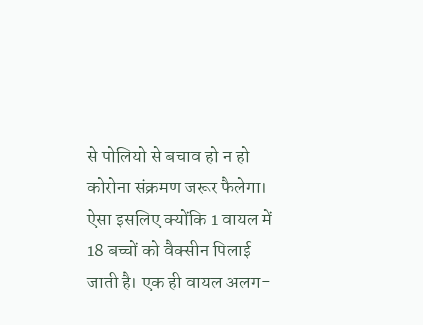से पोलियो से बचाव हो न हो कोरोना संक्रमण जरूर फैलेगा। ऐसा इसलिए क्योंकि 1 वायल में 18 बच्चों को वैक्सीन पिलाई जाती है। एक ही वायल अलग-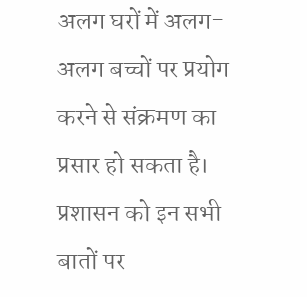अलग घरों में अलग-अलग बच्चों पर प्रयोग करने से संक्रमण का प्रसार हो सकता है। प्रशासन को इन सभी बातों पर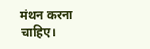मंथन करना चाहिए।